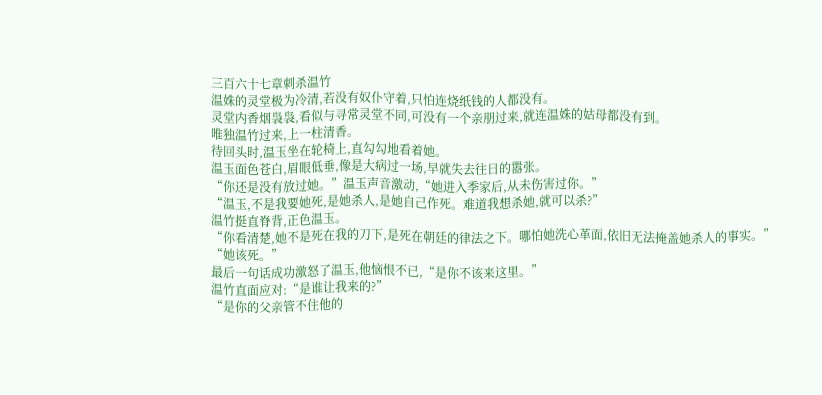三百六十七章刺杀温竹
温姝的灵堂极为冷清,若没有奴仆守着,只怕连烧纸钱的人都没有。
灵堂内香烟袅袅,看似与寻常灵堂不同,可没有一个亲朋过来,就连温姝的姑母都没有到。
唯独温竹过来,上一柱清香。
待回头时,温玉坐在轮椅上,直勾勾地看着她。
温玉面色苍白,眉眼低垂,像是大病过一场,早就失去往日的嚣张。
“你还是没有放过她。”温玉声音激动,“她进入季家后,从未伤害过你。”
“温玉,不是我要她死,是她杀人,是她自己作死。难道我想杀她,就可以杀?”
温竹挺直脊背,正色温玉。
“你看清楚,她不是死在我的刀下,是死在朝廷的律法之下。哪怕她洗心革面,依旧无法掩盖她杀人的事实。”
“她该死。”
最后一句话成功激怒了温玉,他恼恨不已,“是你不该来这里。”
温竹直面应对:“是谁让我来的?”
“是你的父亲管不住他的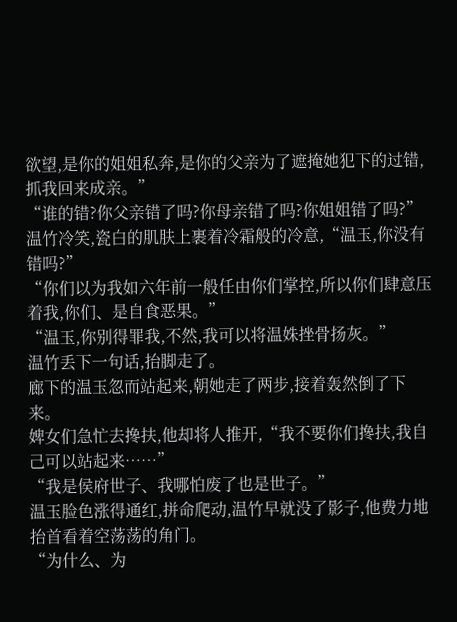欲望,是你的姐姐私奔,是你的父亲为了遮掩她犯下的过错,抓我回来成亲。”
“谁的错?你父亲错了吗?你母亲错了吗?你姐姐错了吗?”
温竹冷笑,瓷白的肌肤上裹着冷霜般的冷意,“温玉,你没有错吗?”
“你们以为我如六年前一般任由你们掌控,所以你们肆意压着我,你们、是自食恶果。”
“温玉,你别得罪我,不然,我可以将温姝挫骨扬灰。”
温竹丢下一句话,抬脚走了。
廊下的温玉忽而站起来,朝她走了两步,接着轰然倒了下来。
婢女们急忙去搀扶,他却将人推开,“我不要你们搀扶,我自己可以站起来……”
“我是侯府世子、我哪怕废了也是世子。”
温玉脸色涨得通红,拼命爬动,温竹早就没了影子,他费力地抬首看着空荡荡的角门。
“为什么、为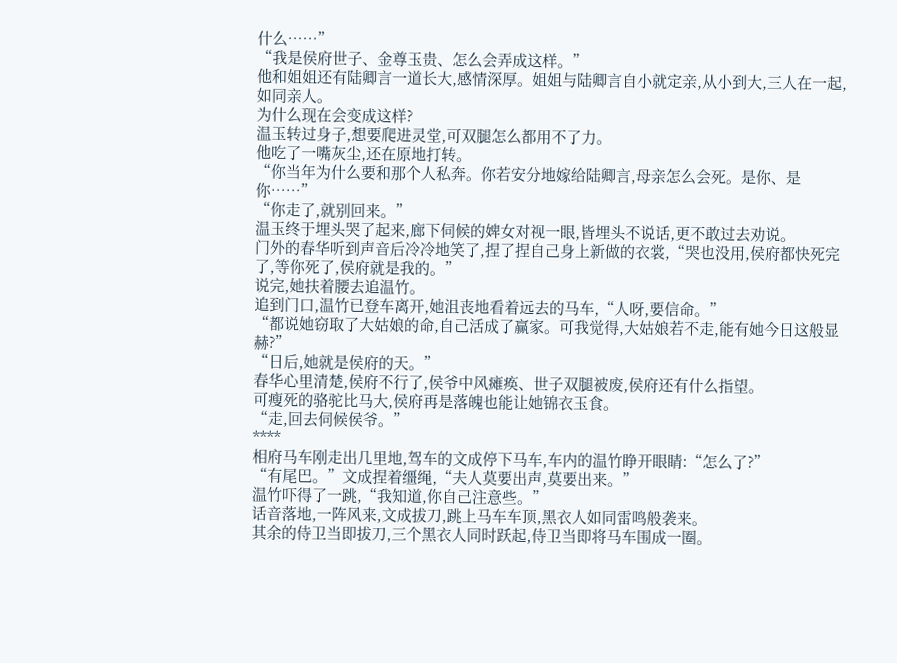什么……”
“我是侯府世子、金尊玉贵、怎么会弄成这样。”
他和姐姐还有陆卿言一道长大,感情深厚。姐姐与陆卿言自小就定亲,从小到大,三人在一起,如同亲人。
为什么现在会变成这样?
温玉转过身子,想要爬进灵堂,可双腿怎么都用不了力。
他吃了一嘴灰尘,还在原地打转。
“你当年为什么要和那个人私奔。你若安分地嫁给陆卿言,母亲怎么会死。是你、是你……”
“你走了,就别回来。”
温玉终于埋头哭了起来,廊下伺候的婢女对视一眼,皆埋头不说话,更不敢过去劝说。
门外的春华听到声音后冷冷地笑了,捏了捏自己身上新做的衣裳,“哭也没用,侯府都快死完了,等你死了,侯府就是我的。”
说完,她扶着腰去追温竹。
追到门口,温竹已登车离开,她沮丧地看着远去的马车,“人呀,要信命。”
“都说她窃取了大姑娘的命,自己活成了赢家。可我觉得,大姑娘若不走,能有她今日这般显赫?”
“日后,她就是侯府的天。”
春华心里清楚,侯府不行了,侯爷中风瘫痪、世子双腿被废,侯府还有什么指望。
可瘦死的骆驼比马大,侯府再是落魄也能让她锦衣玉食。
“走,回去伺候侯爷。”
****
相府马车刚走出几里地,驾车的文成停下马车,车内的温竹睁开眼睛:“怎么了?”
“有尾巴。”文成捏着缰绳,“夫人莫要出声,莫要出来。”
温竹吓得了一跳,“我知道,你自己注意些。”
话音落地,一阵风来,文成拔刀,跳上马车车顶,黑衣人如同雷鸣般袭来。
其余的侍卫当即拔刀,三个黑衣人同时跃起,侍卫当即将马车围成一圈。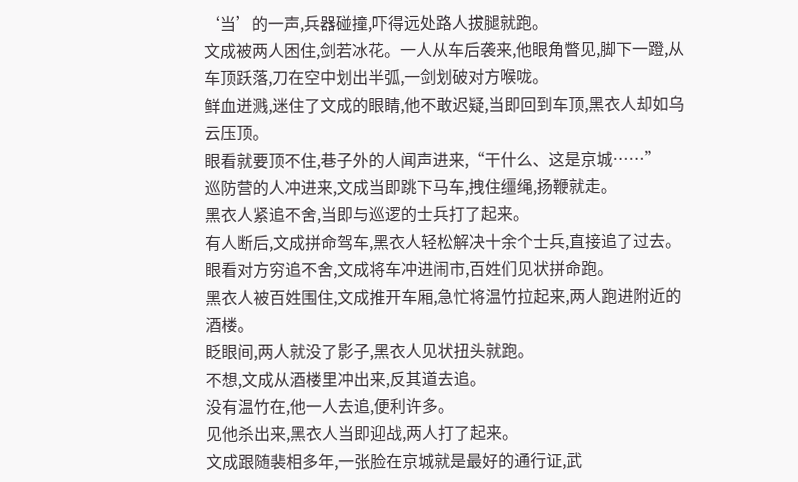‘当’的一声,兵器碰撞,吓得远处路人拔腿就跑。
文成被两人困住,剑若冰花。一人从车后袭来,他眼角瞥见,脚下一蹬,从车顶跃落,刀在空中划出半弧,一剑划破对方喉咙。
鲜血迸溅,迷住了文成的眼睛,他不敢迟疑,当即回到车顶,黑衣人却如乌云压顶。
眼看就要顶不住,巷子外的人闻声进来,“干什么、这是京城……”
巡防营的人冲进来,文成当即跳下马车,拽住缰绳,扬鞭就走。
黑衣人紧追不舍,当即与巡逻的士兵打了起来。
有人断后,文成拼命驾车,黑衣人轻松解决十余个士兵,直接追了过去。
眼看对方穷追不舍,文成将车冲进闹市,百姓们见状拼命跑。
黑衣人被百姓围住,文成推开车厢,急忙将温竹拉起来,两人跑进附近的酒楼。
眨眼间,两人就没了影子,黑衣人见状扭头就跑。
不想,文成从酒楼里冲出来,反其道去追。
没有温竹在,他一人去追,便利许多。
见他杀出来,黑衣人当即迎战,两人打了起来。
文成跟随裴相多年,一张脸在京城就是最好的通行证,武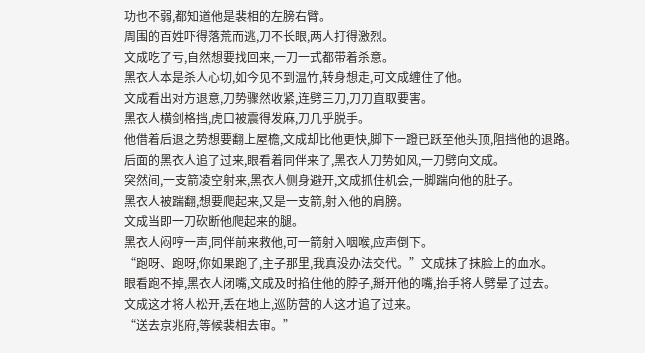功也不弱,都知道他是裴相的左膀右臂。
周围的百姓吓得落荒而逃,刀不长眼,两人打得激烈。
文成吃了亏,自然想要找回来,一刀一式都带着杀意。
黑衣人本是杀人心切,如今见不到温竹,转身想走,可文成缠住了他。
文成看出对方退意,刀势骤然收紧,连劈三刀,刀刀直取要害。
黑衣人横剑格挡,虎口被震得发麻,刀几乎脱手。
他借着后退之势想要翻上屋檐,文成却比他更快,脚下一蹬已跃至他头顶,阻挡他的退路。
后面的黑衣人追了过来,眼看着同伴来了,黑衣人刀势如风,一刀劈向文成。
突然间,一支箭凌空射来,黑衣人侧身避开,文成抓住机会,一脚踹向他的肚子。
黑衣人被踹翻,想要爬起来,又是一支箭,射入他的肩膀。
文成当即一刀砍断他爬起来的腿。
黑衣人闷哼一声,同伴前来救他,可一箭射入咽喉,应声倒下。
“跑呀、跑呀,你如果跑了,主子那里,我真没办法交代。”文成抹了抹脸上的血水。
眼看跑不掉,黑衣人闭嘴,文成及时掐住他的脖子,掰开他的嘴,抬手将人劈晕了过去。
文成这才将人松开,丢在地上,巡防营的人这才追了过来。
“送去京兆府,等候裴相去审。”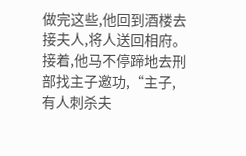做完这些,他回到酒楼去接夫人,将人送回相府。
接着,他马不停蹄地去刑部找主子邀功,“主子,有人刺杀夫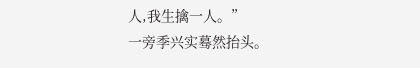人,我生擒一人。”
一旁季兴实蓦然抬头。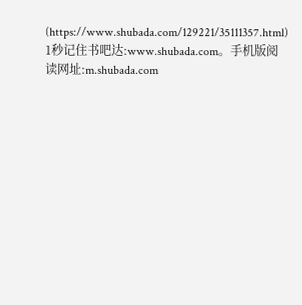(https://www.shubada.com/129221/35111357.html)
1秒记住书吧达:www.shubada.com。手机版阅读网址:m.shubada.com